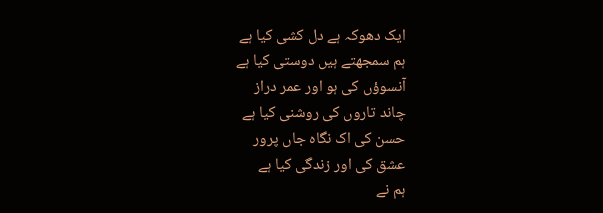ایک دھوکہ ہے دل کشی کیا ہے
ہم سمجھتے ہیں دوستی کیا ہے
آنسوؤں کی ہو اور عمر دراز
چاند تاروں کی روشنی کیا ہے
حسن کی اک نگاہ جاں پرور
عشق کی اور زندگی کیا ہے
ہم نے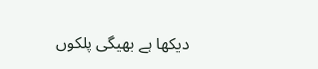دیکھا ہے بھیگی پلکوں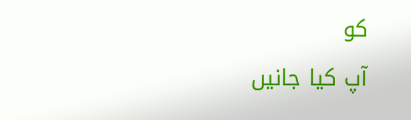کو
آپ کیا جانیں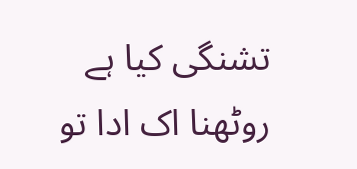تشنگی کیا ہے
روٹھنا اک ادا تو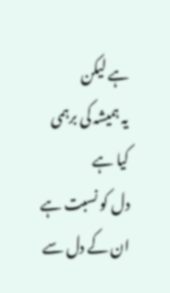ہے لیکن
یہ ہمیشہ کی برہمی کیا ہے
دل کو نسبت ہے ان کے دل سے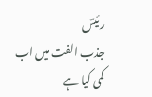رئیسؔ
جذب الفت میں اب کمی کیا ہے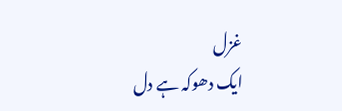غزل
ایک دھوکہ ہے دل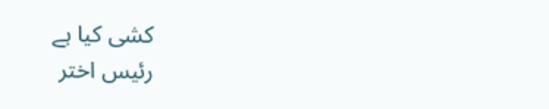کشی کیا ہے
رئیس اختر